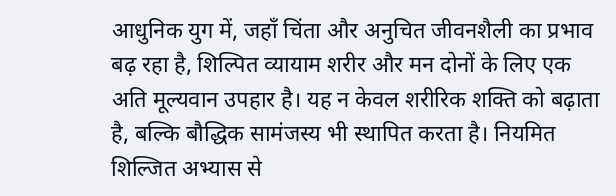आधुनिक युग में, जहाँ चिंता और अनुचित जीवनशैली का प्रभाव बढ़ रहा है, शिल्पित व्यायाम शरीर और मन दोनों के लिए एक अति मूल्यवान उपहार है। यह न केवल शरीरिक शक्ति को बढ़ाता है, बल्कि बौद्धिक सामंजस्य भी स्थापित करता है। नियमित शिल्जित अभ्यास से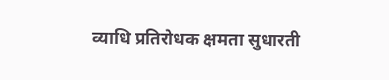व्याधि प्रतिरोधक क्षमता सुधारती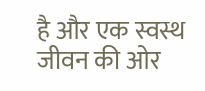है और एक स्वस्थ जीवन की ओर